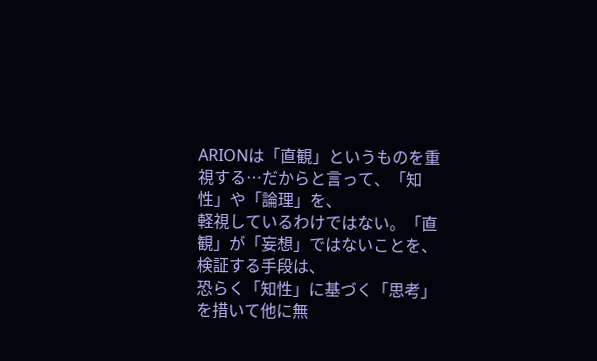ARIONは「直観」というものを重視する…だからと言って、「知性」や「論理」を、
軽視しているわけではない。「直観」が「妄想」ではないことを、検証する手段は、
恐らく「知性」に基づく「思考」を措いて他に無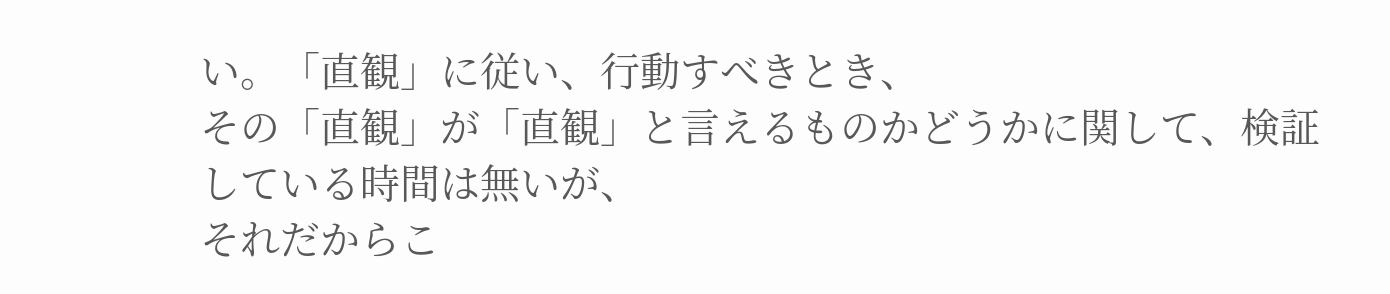い。「直観」に従い、行動すべきとき、
その「直観」が「直観」と言えるものかどうかに関して、検証している時間は無いが、
それだからこ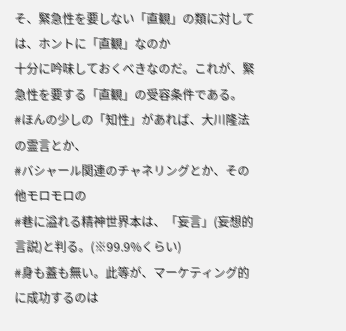そ、緊急性を要しない「直観」の類に対しては、ホントに「直観」なのか
十分に吟味しておくべきなのだ。これが、緊急性を要する「直観」の受容条件である。
#ほんの少しの「知性」があれば、大川隆法の霊言とか、
#バシャール関連のチャネリングとか、その他モロモロの
#巷に溢れる精神世界本は、「妄言」(妄想的言説)と判る。(※99.9%くらい)
#身も蓋も無い。此等が、マーケティング的に成功するのは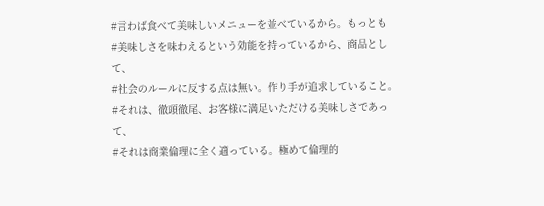#言わば食べて美味しいメニューを並べているから。もっとも
#美味しさを味わえるという効能を持っているから、商品として、
#社会のルールに反する点は無い。作り手が追求していること。
#それは、徹頭徹尾、お客様に満足いただける美味しさであって、
#それは商業倫理に全く適っている。極めて倫理的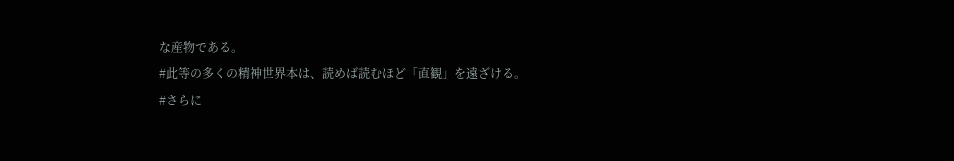な産物である。
#此等の多くの精神世界本は、読めば読むほど「直観」を遠ざける。
#さらに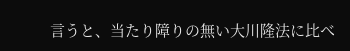言うと、当たり障りの無い大川隆法に比べ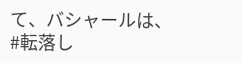て、バシャールは、
#転落し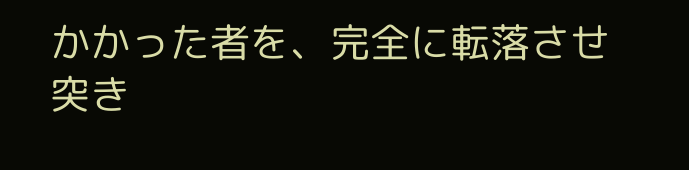かかった者を、完全に転落させ突き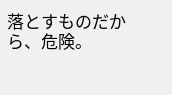落とすものだから、危険。